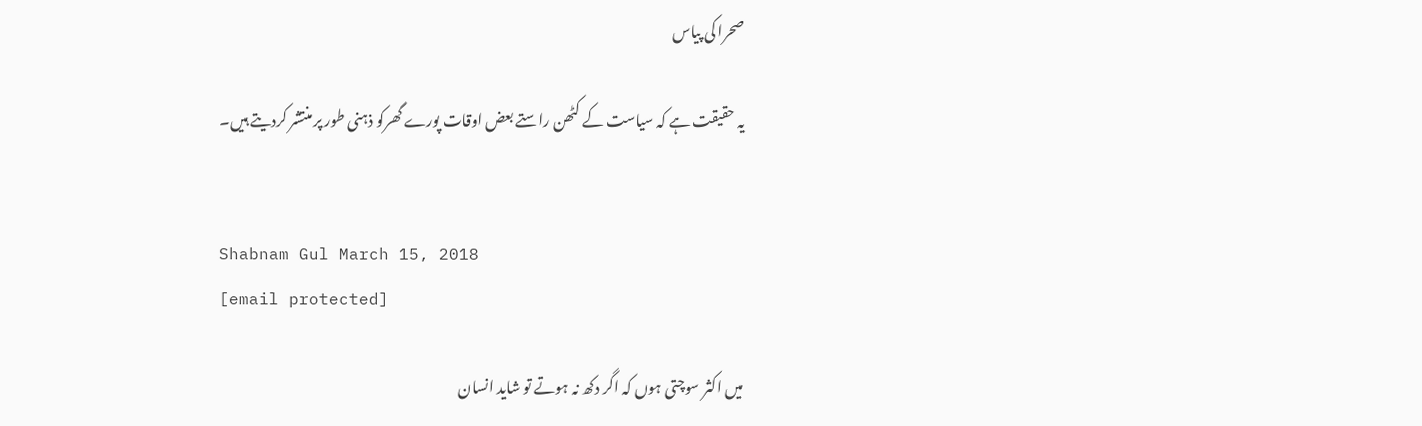صحرا کی پیاس

یہ حقیقت ہے کہ سیاست کے کٹھن راستے بعض اوقات پورے گھرکو ذہنی طور پر منتشر کردیتے ہیں۔


Shabnam Gul March 15, 2018
[email protected]

میں اکثر سوچتی ہوں کہ اگر دکھ نہ ہوتے تو شاید انسان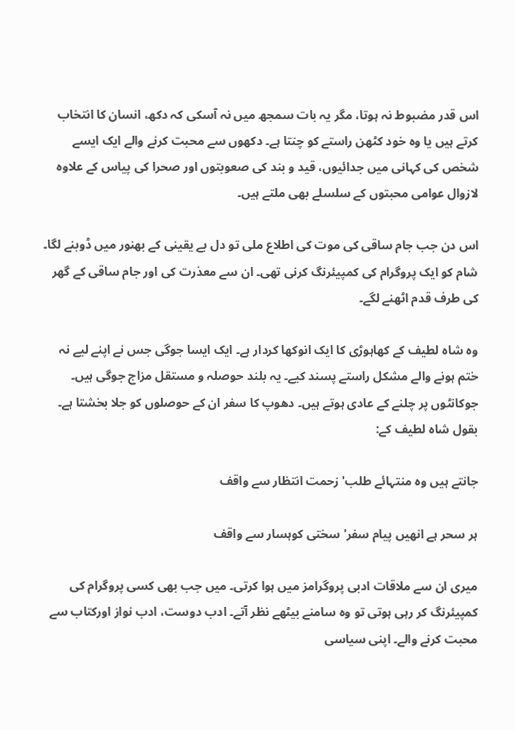اس قدر مضبوط نہ ہوتا، مگر یہ بات سمجھ میں نہ آسکی کہ دکھ، انسان کا انتخاب کرتے ہیں یا وہ خود کٹھن راستے کو چنتا ہے۔ دکھوں سے محبت کرنے والے ایک ایسے شخص کی کہانی میں جدائیوں، قید و بند کی صعوبتوں اور صحرا کی پیاس کے علاوہ لازوال عوامی محبتوں کے سلسلے بھی ملتے ہیں۔

اس دن جب جام ساقی کی موت کی اطلاع ملی تو دل بے یقینی کے بھنور میں ڈوبنے لگا۔ شام کو ایک پروگرام کی کمپیئرنگ کرنی تھی۔ ان سے معذرت کی اور جام ساقی کے گھر کی طرف قدم اٹھنے لگے۔

وہ شاہ لطیف کے کھاہوڑی کا ایک انوکھا کردار ہے۔ ایک ایسا جوگی جس نے اپنے لیے نہ ختم ہونے والے مشکل راستے پسند کیے۔ یہ بلند حوصلہ و مستقل مزاج جوگی ہیں۔ جوکانٹوں پر چلنے کے عادی ہوتے ہیں۔ دھوپ کا سفر ان کے حوصلوں کو جلا بخشتا ہے۔ بقول شاہ لطیف کے:

جانتے ہیں وہ منتہائے طلب' زحمت انتظار سے واقف

ہر سحر ہے انھیں پیام سفر' سختی کوہسار سے واقف

میری ان سے ملاقات ادبی پروگرامز میں ہوا کرتی۔ میں جب بھی کسی پروگرام کی کمپیئرنگ کر رہی ہوتی تو وہ سامنے بیٹھے نظر آتے۔ ادب دوست، ادب نواز اورکتاب سے محبت کرنے والے۔ اپنی سیاسی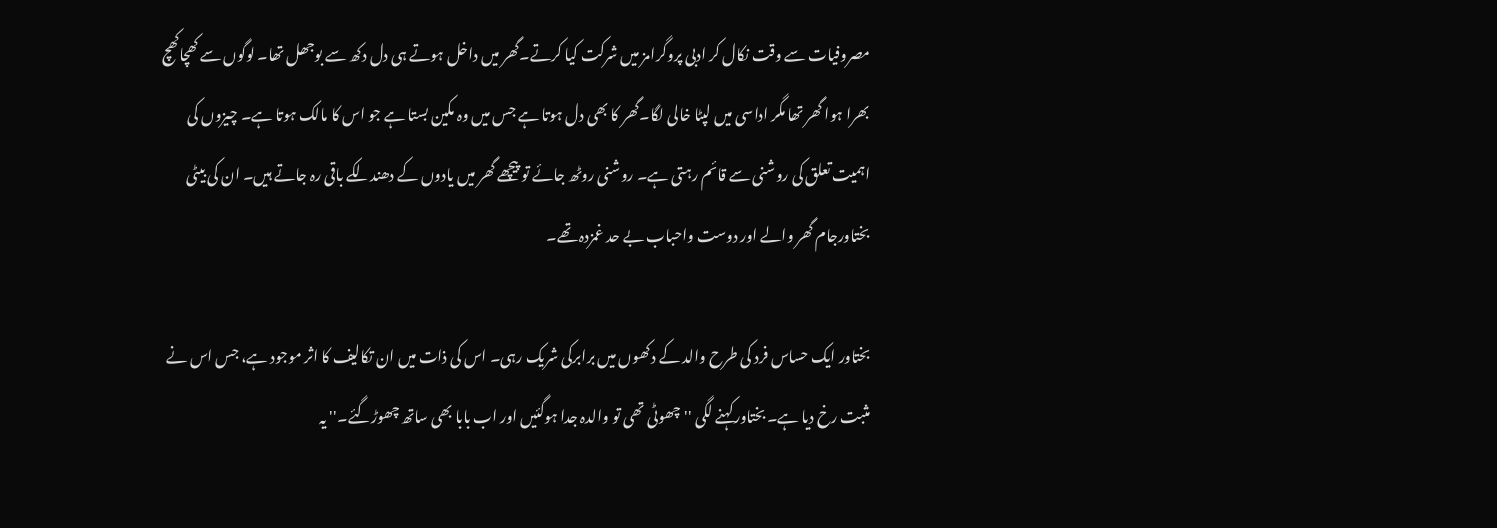مصروفیات سے وقت نکال کر ادبی پروگرامز میں شرکت کیا کرتے۔گھر میں داخل ہوتے ہی دل دکھ سے بوجھل تھا۔ لوگوں سے کھچاکھچ بھرا ہوا گھر تھا مگر اداسی میں لپٹا خالی لگا۔گھر کا بھی دل ہوتا ہے جس میں وہ مکین بستا ہے جو اس کا مالک ہوتا ہے۔ چیزوں کی اہمیت تعلق کی روشنی سے قائم رہتی ہے۔ روشنی روٹھ جائے تو پیچھے گھر میں یادوں کے دھندلکے باقی رہ جاتے ہیں۔ ان کی بیٹی بختاورجام گھر والے اور دوست واحباب بے حد غمزدہ تھے۔

بختاور ایک حساس فرد کی طرح والد کے دکھوں میں برابرکی شریک رہی۔ اس کی ذات میں ان تکالیف کا اثر موجود ہے، جس اس نے مثبت رخ دیا ہے۔ بختاورکہنے لگی ''چھوٹی تھی تو والدہ جدا ہوگئیں اور اب بابا بھی ساتھ چھوڑگئے۔'' یہ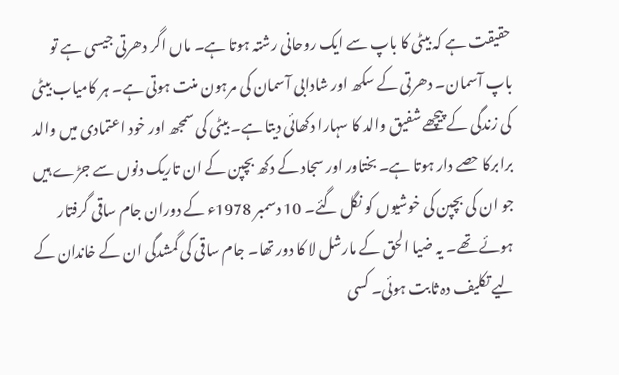حقیقت ہے کہ بیٹی کا باپ سے ایک روحانی رشتہ ہوتا ہے۔ ماں اگر دھرتی جیسی ہے تو باپ آسمان۔ دھرتی کے سکھ اور شادابی آسمان کی مرہون منت ہوتی ہے۔ ہر کامیاب بیٹی کی زندگی کے پیچھے شفیق والد کا سہارا دکھائی دیتا ہے۔ بیٹی کی سمجھ اور خود اعتمادی میں والد برابرکا حصے دار ہوتا ہے۔ بختاور اور سجاد کے دکھ بچپن کے ان تاریک دنوں سے جڑے ہیں جو ان کی بچپن کی خوشیوں کو نگل گئے۔ 10 دسمبر 1978ء کے دوران جام ساقی گرفتار ہوئے تھے۔ یہ ضیا الحق کے مارشل لا کا دور تھا۔ جام ساقی کی گمشدگی ان کے خاندان کے لیے تکلیف دہ ثابت ہوئی۔ کسی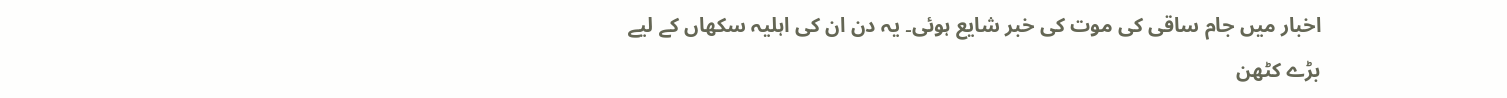اخبار میں جام ساقی کی موت کی خبر شایع ہوئی۔ یہ دن ان کی اہلیہ سکھاں کے لیے بڑے کٹھن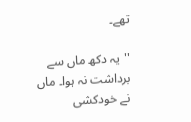تھے۔

''یہ دکھ ماں سے برداشت نہ ہوا۔ ماں نے خودکشی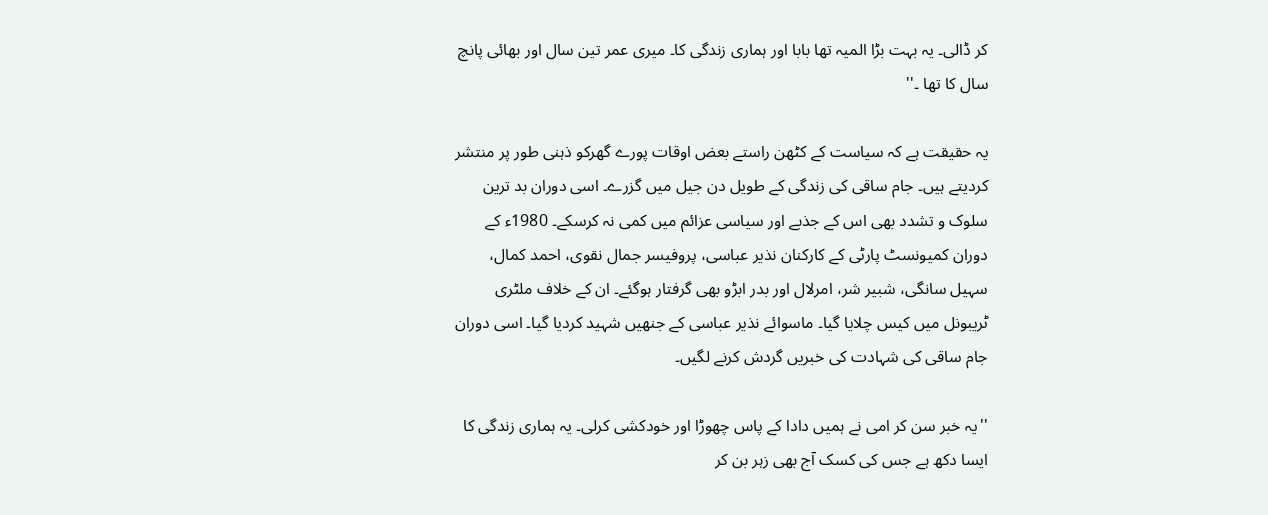کر ڈالی۔ یہ بہت بڑا المیہ تھا بابا اور ہماری زندگی کا۔ میری عمر تین سال اور بھائی پانچ سال کا تھا ۔''

یہ حقیقت ہے کہ سیاست کے کٹھن راستے بعض اوقات پورے گھرکو ذہنی طور پر منتشر کردیتے ہیں۔ جام ساقی کی زندگی کے طویل دن جیل میں گزرے۔ اسی دوران بد ترین سلوک و تشدد بھی اس کے جذبے اور سیاسی عزائم میں کمی نہ کرسکے۔ 1980ء کے دوران کمیونسٹ پارٹی کے کارکنان نذیر عباسی، پروفیسر جمال نقوی، احمد کمال، سہیل سانگی، شبیر شر، امرلال اور بدر ابڑو بھی گرفتار ہوگئے۔ ان کے خلاف ملٹری ٹریبونل میں کیس چلایا گیا۔ ماسوائے نذیر عباسی کے جنھیں شہید کردیا گیا۔ اسی دوران جام ساقی کی شہادت کی خبریں گردش کرنے لگیں۔

''یہ خبر سن کر امی نے ہمیں دادا کے پاس چھوڑا اور خودکشی کرلی۔ یہ ہماری زندگی کا ایسا دکھ ہے جس کی کسک آج بھی زہر بن کر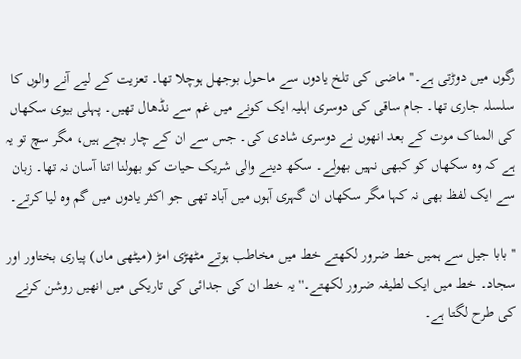رگوں میں دوڑتی ہے۔'' ماضی کی تلخ یادوں سے ماحول بوجھل ہوچلا تھا۔ تعزیت کے لیے آنے والوں کا سلسلہ جاری تھا۔ جام ساقی کی دوسری اہلیہ ایک کونے میں غم سے نڈھال تھیں۔ پہلی بیوی سکھاں کی المناک موت کے بعد انھوں نے دوسری شادی کی۔ جس سے ان کے چار بچے ہیں، مگر سچ تو یہ ہے کہ وہ سکھاں کو کبھی نہیں بھولے۔ سکھ دینے والی شریک حیات کو بھولنا اتنا آسان نہ تھا۔ زبان سے ایک لفظ بھی نہ کہا مگر سکھاں ان گہری آہوں میں آباد تھی جو اکثر یادوں میں گم وہ لیا کرتے۔

''بابا جیل سے ہمیں خط ضرور لکھتے خط میں مخاطب ہوتے مٹھڑی امڑ (میٹھی ماں) پیاری بختاور اور سجاد۔ خط میں ایک لطیفہ ضرور لکھتے۔'' یہ خط ان کی جدائی کی تاریکی میں انھیں روشن کرنے کی طرح لگتا ہے۔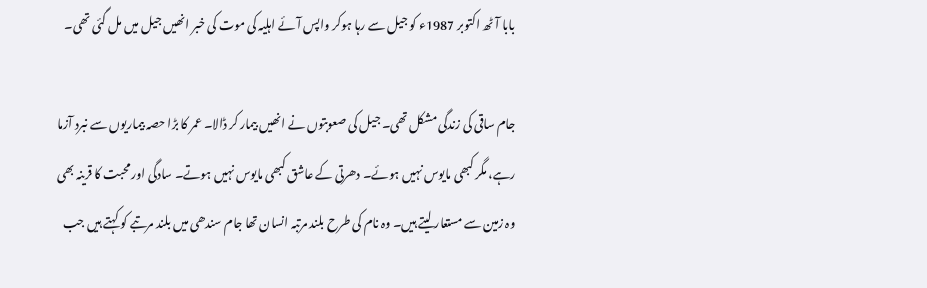بابا آٹھ اکتوبر 1987ء کو جیل سے رہا ہوکر واپس آئے اہلیہ کی موت کی خبر انھیں جیل میں مل گئی تھی۔

جام ساقی کی زندگی مشکل تھی۔ جیل کی صعوبتوں نے انھیں بیمار کر ڈالا۔ عمر کا بڑا حصہ بیماریوں سے نبرد آزما رہے، مگر کبھی مایوس نہیں ہوئے۔ دھرتی کے عاشق کبھی مایوس نہیں ہوتے۔ سادگی اور محبت کا قرینہ بھی وہ زمین سے مستعار لیتے ہیں۔ وہ نام کی طرح بلند مرتبہ انسان تھا جام سندھی میں بلند مرتبے کو کہتے ہیں جب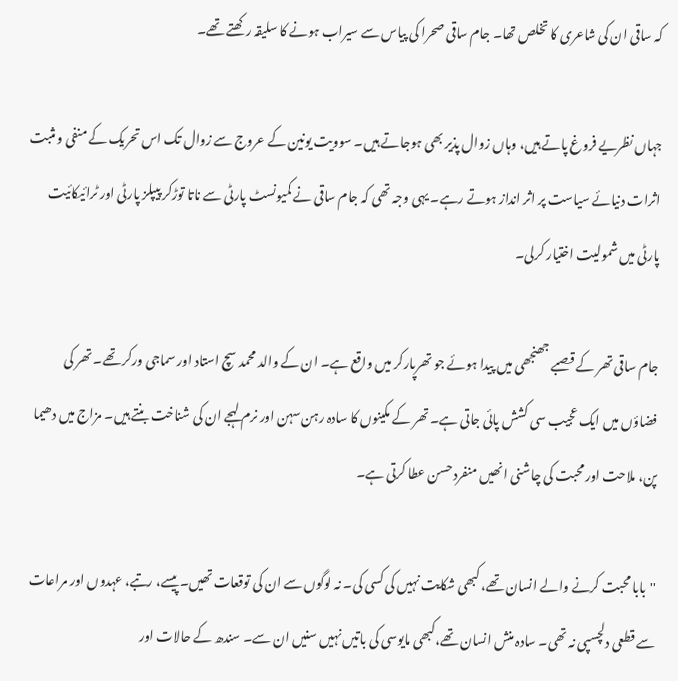کہ ساقی ان کی شاعری کا تخلص تھا۔ جام ساقی صحرا کی پیاس سے سیراب ہونے کا سلیقہ رکھتے تھے۔

جہاں نظریے فروغ پاتے ہیں، وہاں زوال پذیر بھی ہوجاتے ہیں۔ سوویت یونین کے عروج سے زوال تک اس تحریک کے منفی و مثبت اثرات دنیائے سیاست پر اثر انداز ہوتے رہے۔ یہی وجہ تھی کہ جام ساقی نے کمیونسٹ پارٹی سے ناتا توڑکر پیپلز پارٹی اور ٹرائیکائیت پارٹی میں شمولیت اختیار کرلی۔

جام ساقی تھر کے قصبے جھنجھی میں پیدا ہوئے جو تھرپارکر میں واقع ہے۔ ان کے والد محمد سچ استاد اور سماجی ورکر تھے۔ تھر کی فضاؤں میں ایک عجیب سی کشش پائی جاتی ہے۔ تھر کے مکینوں کا سادہ رہن سہن اور نرم لہجے ان کی شناخت بنتے ہیں۔ مزاج میں دھیما پن، ملاحت اور محبت کی چاشنی انھیں منفرد حسن عطا کرتی ہے۔

''بابا محبت کرنے والے انسان تھے، کبھی شکایت نہیں کی کسی کی۔ نہ لوگوں سے ان کی توقعات تھیں۔ پیسے، رتبے، عہدوں اور مراعات سے قطعی دلچسپی نہ تھی۔ سادہ منش انسان تھے،کبھی مایوسی کی باتیں نہیں سنیں ان سے۔ سندھ کے حالات اور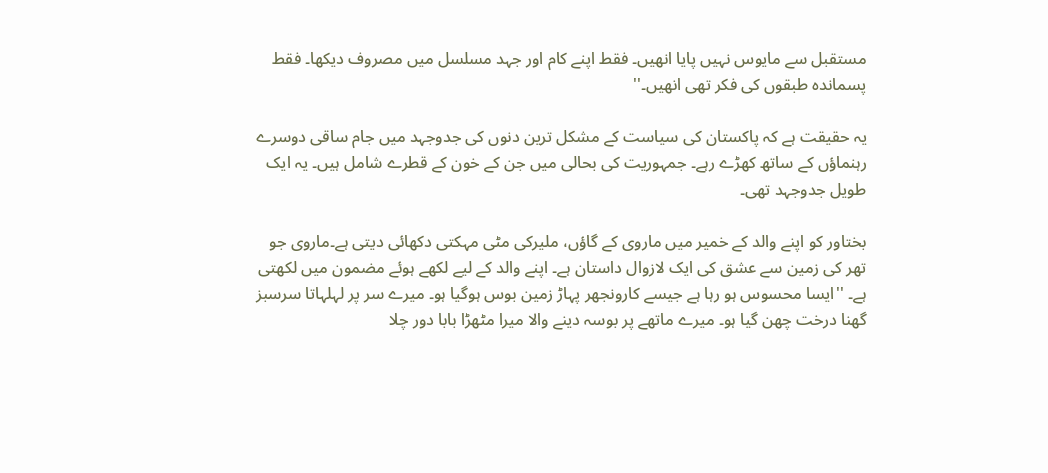مستقبل سے مایوس نہیں پایا انھیں۔ فقط اپنے کام اور جہد مسلسل میں مصروف دیکھا۔ فقط پسماندہ طبقوں کی فکر تھی انھیں۔''

یہ حقیقت ہے کہ پاکستان کی سیاست کے مشکل ترین دنوں کی جدوجہد میں جام ساقی دوسرے رہنماؤں کے ساتھ کھڑے رہے۔ جمہوریت کی بحالی میں جن کے خون کے قطرے شامل ہیں۔ یہ ایک طویل جدوجہد تھی۔

بختاور کو اپنے والد کے خمیر میں ماروی کے گاؤں، ملیرکی مٹی مہکتی دکھائی دیتی ہے۔ماروی جو تھر کی زمین سے عشق کی ایک لازوال داستان ہے۔ اپنے والد کے لیے لکھے ہوئے مضمون میں لکھتی ہے۔ ''ایسا محسوس ہو رہا ہے جیسے کارونجھر پہاڑ زمین بوس ہوگیا ہو۔ میرے سر پر لہلہاتا سرسبز گھنا درخت چھن گیا ہو۔ میرے ماتھے پر بوسہ دینے والا میرا مٹھڑا بابا دور چلا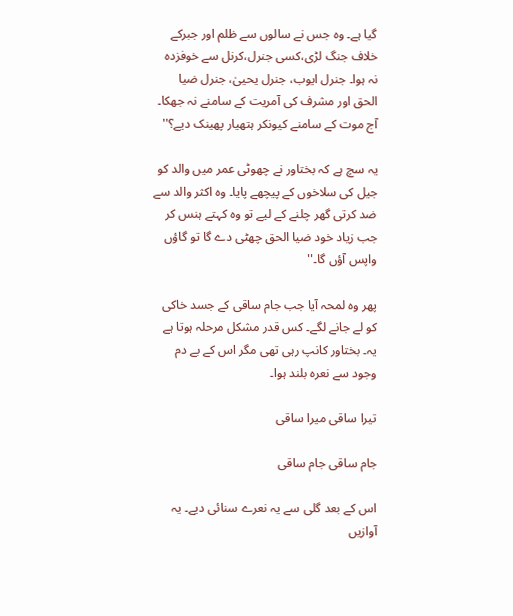گیا ہے۔ وہ جس نے سالوں سے ظلم اور جبرکے خلاف جنگ لڑی،کسی جنرل،کرنل سے خوفزدہ نہ ہوا۔ جنرل ایوب، جنرل یحییٰ، جنرل ضیا الحق اور مشرف کی آمریت کے سامنے نہ جھکا۔ آج موت کے سامنے کیونکر ہتھیار پھینک دیے؟''

یہ سچ ہے کہ بختاور نے چھوٹی عمر میں والد کو جیل کی سلاخوں کے پیچھے پایا۔ وہ اکثر والد سے ضد کرتی گھر چلنے کے لیے تو وہ کہتے ہنس کر جب زیاد خود ضیا الحق چھٹی دے گا تو گاؤں واپس آؤں گا۔''

پھر وہ لمحہ آیا جب جام ساقی کے جسد خاکی کو لے جانے لگے۔ کس قدر مشکل مرحلہ ہوتا ہے یہ۔ بختاور کانپ رہی تھی مگر اس کے بے دم وجود سے نعرہ بلند ہوا۔

تیرا ساقی میرا ساقی

جام ساقی جام ساقی

اس کے بعد گلی سے یہ نعرے سنائی دیے۔ یہ آوازیں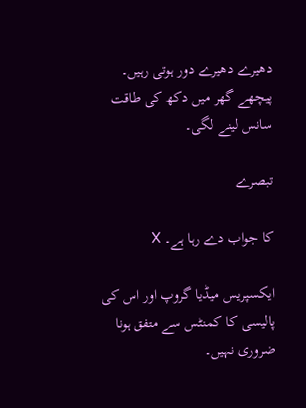دھیرے دھیرے دور ہوتی رہیں۔ پیچھے گھر میں دکھ کی طاقت سانس لینے لگی۔

تبصرے

کا جواب دے رہا ہے۔ X

ایکسپریس میڈیا گروپ اور اس کی پالیسی کا کمنٹس سے متفق ہونا ضروری نہیں۔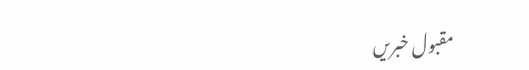مقبول خبریں